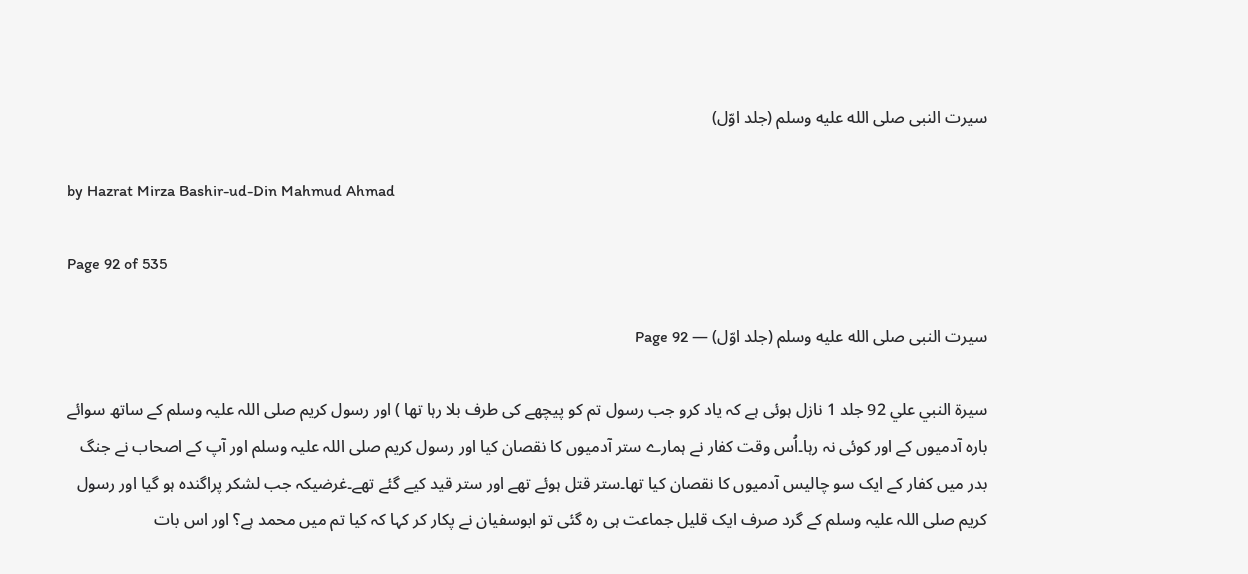سیرت النبی صلى الله عليه وسلم (جلد اوّل)

by Hazrat Mirza Bashir-ud-Din Mahmud Ahmad

Page 92 of 535

سیرت النبی صلى الله عليه وسلم (جلد اوّل) — Page 92

سيرة النبي علي 92 جلد 1 نازل ہوئی ہے کہ یاد کرو جب رسول تم کو پیچھے کی طرف بلا رہا تھا ) اور رسول کریم صلی اللہ علیہ وسلم کے ساتھ سوائے بارہ آدمیوں کے اور کوئی نہ رہا۔اُس وقت کفار نے ہمارے ستر آدمیوں کا نقصان کیا اور رسول کریم صلی اللہ علیہ وسلم اور آپ کے اصحاب نے جنگ بدر میں کفار کے ایک سو چالیس آدمیوں کا نقصان کیا تھا۔ستر قتل ہوئے تھے اور ستر قید کیے گئے تھے۔غرضیکہ جب لشکر پراگندہ ہو گیا اور رسول کریم صلی اللہ علیہ وسلم کے گرد صرف ایک قلیل جماعت ہی رہ گئی تو ابوسفیان نے پکار کر کہا کہ کیا تم میں محمد ہے؟ اور اس بات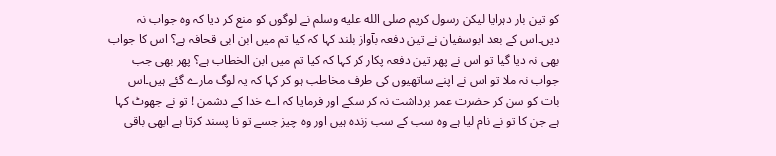کو تین بار دہرایا لیکن رسول کریم صلى الله عليه وسلم نے لوگوں کو منع کر دیا کہ وہ جواب نہ دیں۔اس کے بعد ابوسفیان نے تین دفعہ بآواز بلند کہا کہ کیا تم میں ابن ابی قحافہ ہے؟ اس کا جواب بھی نہ دیا گیا تو اس نے پھر تین دفعہ پکار کر کہا کہ کیا تم میں ابن الخطاب ہے؟ پھر بھی جب جواب نہ ملا تو اس نے اپنے ساتھیوں کی طرف مخاطب ہو کر کہا کہ یہ لوگ مارے گئے ہیں۔اس بات کو سن کر حضرت عمر برداشت نہ کر سکے اور فرمایا کہ اے خدا کے دشمن ! تو نے جھوٹ کہا ہے جن کا تو نے نام لیا ہے وہ سب کے سب زندہ ہیں اور وہ چیز جسے تو نا پسند کرتا ہے ابھی باقی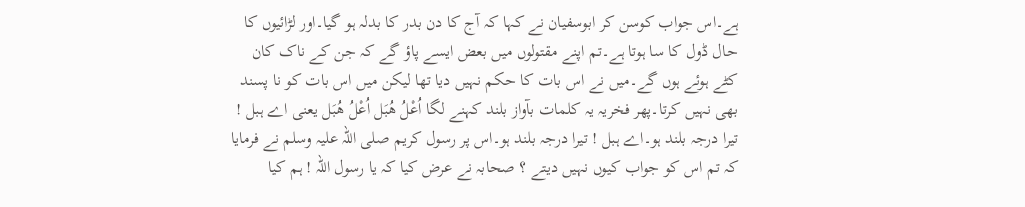ہے۔اس جواب کوسن کر ابوسفیان نے کہا کہ آج کا دن بدر کا بدلہ ہو گیا۔اور لڑائیوں کا حال ڈول کا سا ہوتا ہے۔تم اپنے مقتولوں میں بعض ایسے پاؤ گے کہ جن کے ناک کان کٹے ہوئے ہوں گے۔میں نے اس بات کا حکم نہیں دیا تھا لیکن میں اس بات کو نا پسند بھی نہیں کرتا۔پھر فخریہ یہ کلمات بآواز بلند کہنے لگا اُعْلُ هُبَل اُعْلُ هُبَل یعنی اے ہبل ! تیرا درجہ بلند ہو۔اے ہبل ! تیرا درجہ بلند ہو۔اس پر رسول کریم صلی اللہ علیہ وسلم نے فرمایا کہ تم اس کو جواب کیوں نہیں دیتے ؟ صحابہ نے عرض کیا کہ یا رسول اللہ ! ہم کیا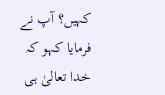کہیں؟ آپ نے فرمایا کہو کہ خدا تعالیٰ ہی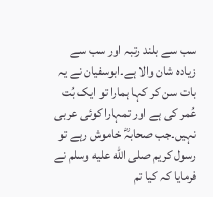سب سے بلند رتبہ اور سب سے زیادہ شان والا ہے۔ابوسفیان نے یہ بات سن کر کہا ہمارا تو ایک بُت عُمر کی ہے اور تمہارا کوئی عربی نہیں۔جب صحابہؓ خاموش رہے تو رسول کریم صلى الله عليه وسلم نے فرمایا کہ کیا تم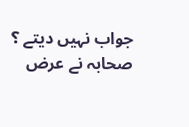جواب نہیں دیتے ؟ صحابہ نے عرض